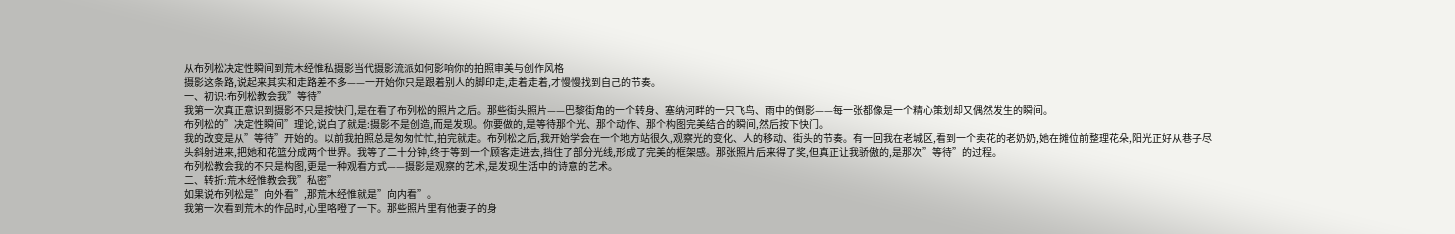从布列松决定性瞬间到荒木经惟私摄影当代摄影流派如何影响你的拍照审美与创作风格
摄影这条路,说起来其实和走路差不多——一开始你只是跟着别人的脚印走,走着走着,才慢慢找到自己的节奏。
一、初识:布列松教会我”等待”
我第一次真正意识到摄影不只是按快门,是在看了布列松的照片之后。那些街头照片——巴黎街角的一个转身、塞纳河畔的一只飞鸟、雨中的倒影——每一张都像是一个精心策划却又偶然发生的瞬间。
布列松的”决定性瞬间”理论,说白了就是:摄影不是创造,而是发现。你要做的,是等待那个光、那个动作、那个构图完美结合的瞬间,然后按下快门。
我的改变是从”等待”开始的。以前我拍照总是匆匆忙忙,拍完就走。布列松之后,我开始学会在一个地方站很久,观察光的变化、人的移动、街头的节奏。有一回我在老城区,看到一个卖花的老奶奶,她在摊位前整理花朵,阳光正好从巷子尽头斜射进来,把她和花篮分成两个世界。我等了二十分钟,终于等到一个顾客走进去,挡住了部分光线,形成了完美的框架感。那张照片后来得了奖,但真正让我骄傲的,是那次”等待”的过程。
布列松教会我的不只是构图,更是一种观看方式——摄影是观察的艺术,是发现生活中的诗意的艺术。
二、转折:荒木经惟教会我”私密”
如果说布列松是”向外看”,那荒木经惟就是”向内看”。
我第一次看到荒木的作品时,心里咯噔了一下。那些照片里有他妻子的身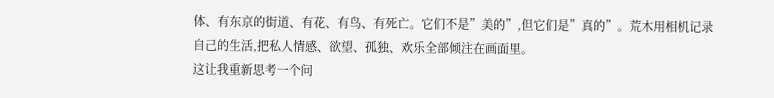体、有东京的街道、有花、有鸟、有死亡。它们不是”美的”,但它们是”真的”。荒木用相机记录自己的生活,把私人情感、欲望、孤独、欢乐全部倾注在画面里。
这让我重新思考一个问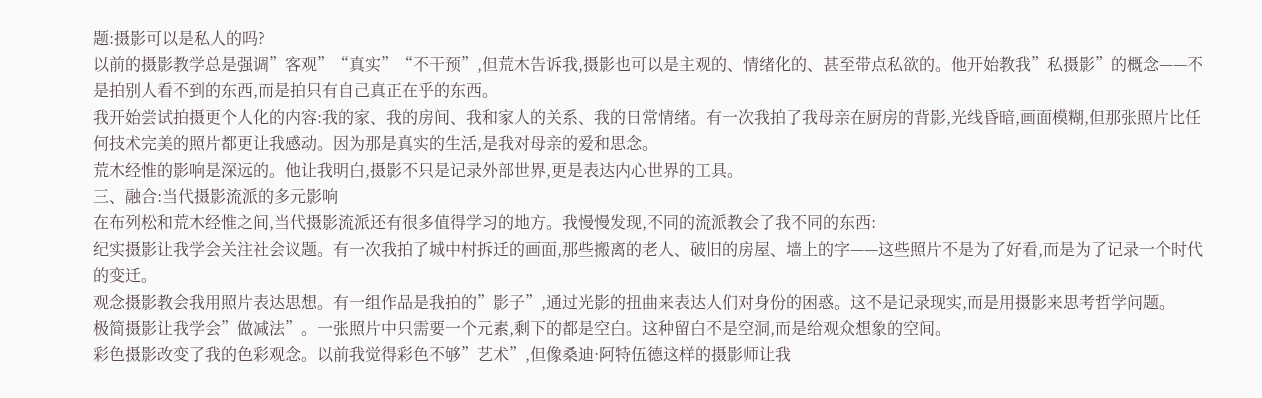题:摄影可以是私人的吗?
以前的摄影教学总是强调”客观”“真实”“不干预”,但荒木告诉我,摄影也可以是主观的、情绪化的、甚至带点私欲的。他开始教我”私摄影”的概念——不是拍别人看不到的东西,而是拍只有自己真正在乎的东西。
我开始尝试拍摄更个人化的内容:我的家、我的房间、我和家人的关系、我的日常情绪。有一次我拍了我母亲在厨房的背影,光线昏暗,画面模糊,但那张照片比任何技术完美的照片都更让我感动。因为那是真实的生活,是我对母亲的爱和思念。
荒木经惟的影响是深远的。他让我明白,摄影不只是记录外部世界,更是表达内心世界的工具。
三、融合:当代摄影流派的多元影响
在布列松和荒木经惟之间,当代摄影流派还有很多值得学习的地方。我慢慢发现,不同的流派教会了我不同的东西:
纪实摄影让我学会关注社会议题。有一次我拍了城中村拆迁的画面,那些搬离的老人、破旧的房屋、墙上的字——这些照片不是为了好看,而是为了记录一个时代的变迁。
观念摄影教会我用照片表达思想。有一组作品是我拍的”影子”,通过光影的扭曲来表达人们对身份的困惑。这不是记录现实,而是用摄影来思考哲学问题。
极简摄影让我学会”做减法”。一张照片中只需要一个元素,剩下的都是空白。这种留白不是空洞,而是给观众想象的空间。
彩色摄影改变了我的色彩观念。以前我觉得彩色不够”艺术”,但像桑迪·阿特伍德这样的摄影师让我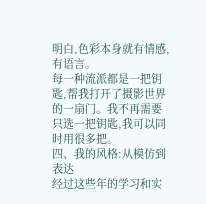明白,色彩本身就有情感,有语言。
每一种流派都是一把钥匙,帮我打开了摄影世界的一扇门。我不再需要只选一把钥匙,我可以同时用很多把。
四、我的风格:从模仿到表达
经过这些年的学习和实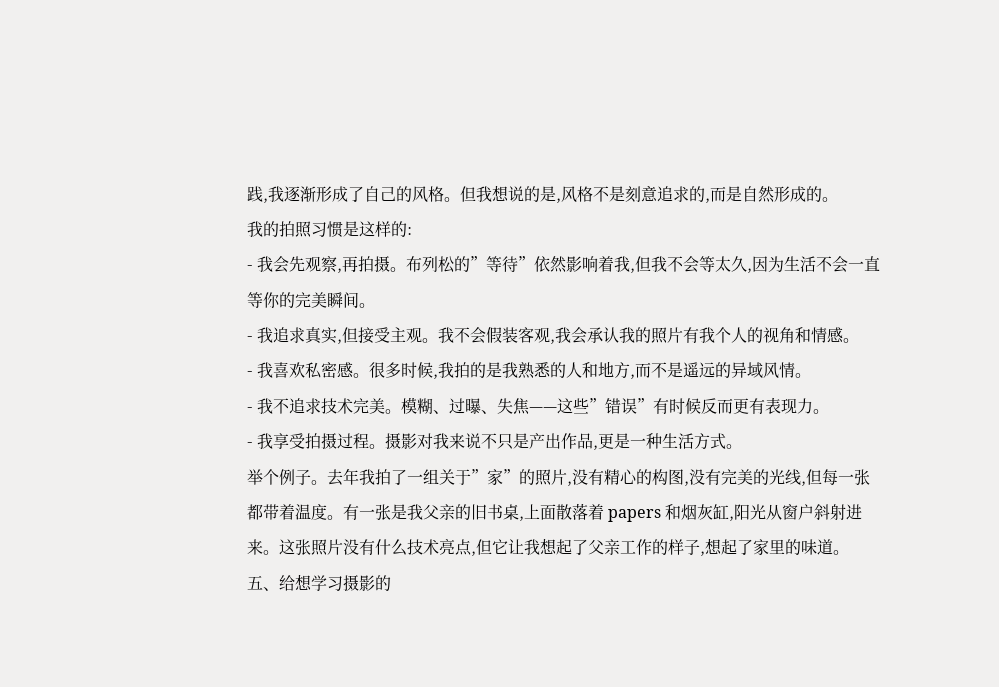践,我逐渐形成了自己的风格。但我想说的是,风格不是刻意追求的,而是自然形成的。
我的拍照习惯是这样的:
- 我会先观察,再拍摄。布列松的”等待”依然影响着我,但我不会等太久,因为生活不会一直等你的完美瞬间。
- 我追求真实,但接受主观。我不会假装客观,我会承认我的照片有我个人的视角和情感。
- 我喜欢私密感。很多时候,我拍的是我熟悉的人和地方,而不是遥远的异域风情。
- 我不追求技术完美。模糊、过曝、失焦——这些”错误”有时候反而更有表现力。
- 我享受拍摄过程。摄影对我来说不只是产出作品,更是一种生活方式。
举个例子。去年我拍了一组关于”家”的照片,没有精心的构图,没有完美的光线,但每一张都带着温度。有一张是我父亲的旧书桌,上面散落着 papers 和烟灰缸,阳光从窗户斜射进来。这张照片没有什么技术亮点,但它让我想起了父亲工作的样子,想起了家里的味道。
五、给想学习摄影的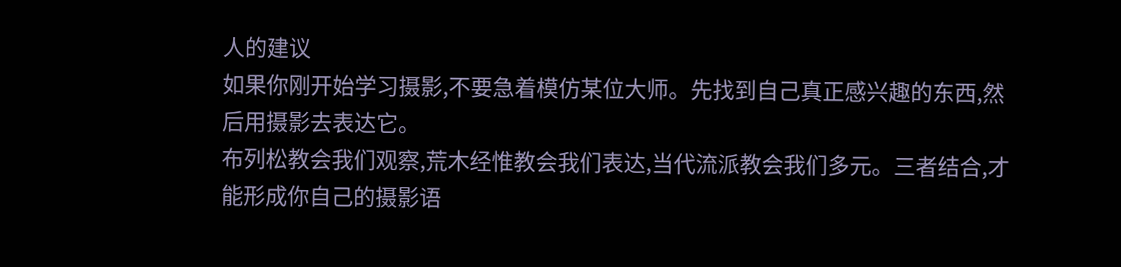人的建议
如果你刚开始学习摄影,不要急着模仿某位大师。先找到自己真正感兴趣的东西,然后用摄影去表达它。
布列松教会我们观察,荒木经惟教会我们表达,当代流派教会我们多元。三者结合,才能形成你自己的摄影语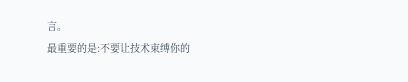言。
最重要的是:不要让技术束缚你的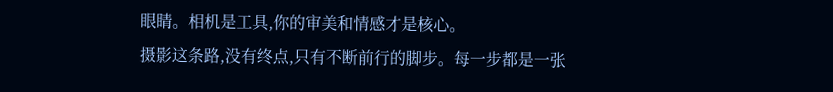眼睛。相机是工具,你的审美和情感才是核心。
摄影这条路,没有终点,只有不断前行的脚步。每一步都是一张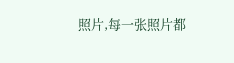照片,每一张照片都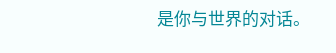是你与世界的对话。